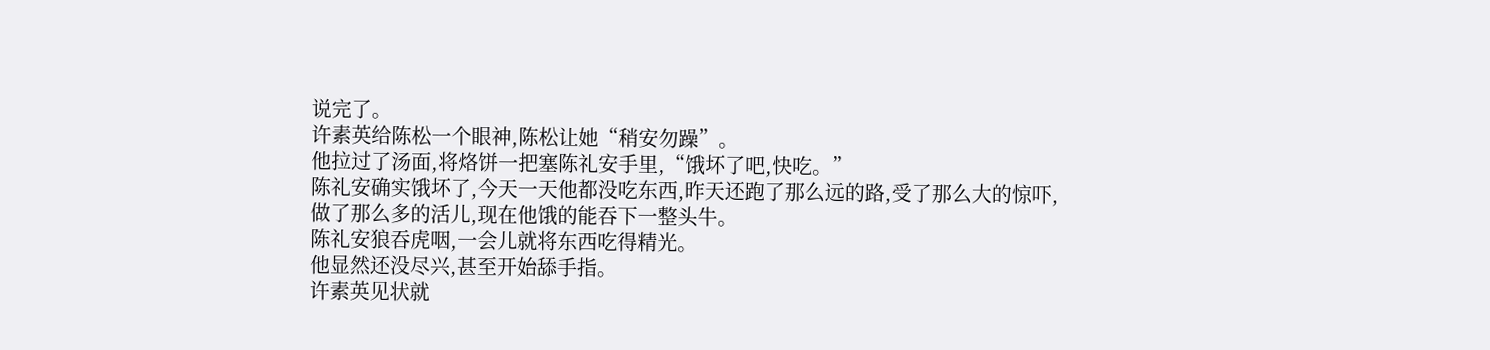说完了。
许素英给陈松一个眼神,陈松让她“稍安勿躁”。
他拉过了汤面,将烙饼一把塞陈礼安手里,“饿坏了吧,快吃。”
陈礼安确实饿坏了,今天一天他都没吃东西,昨天还跑了那么远的路,受了那么大的惊吓,做了那么多的活儿,现在他饿的能吞下一整头牛。
陈礼安狼吞虎咽,一会儿就将东西吃得精光。
他显然还没尽兴,甚至开始舔手指。
许素英见状就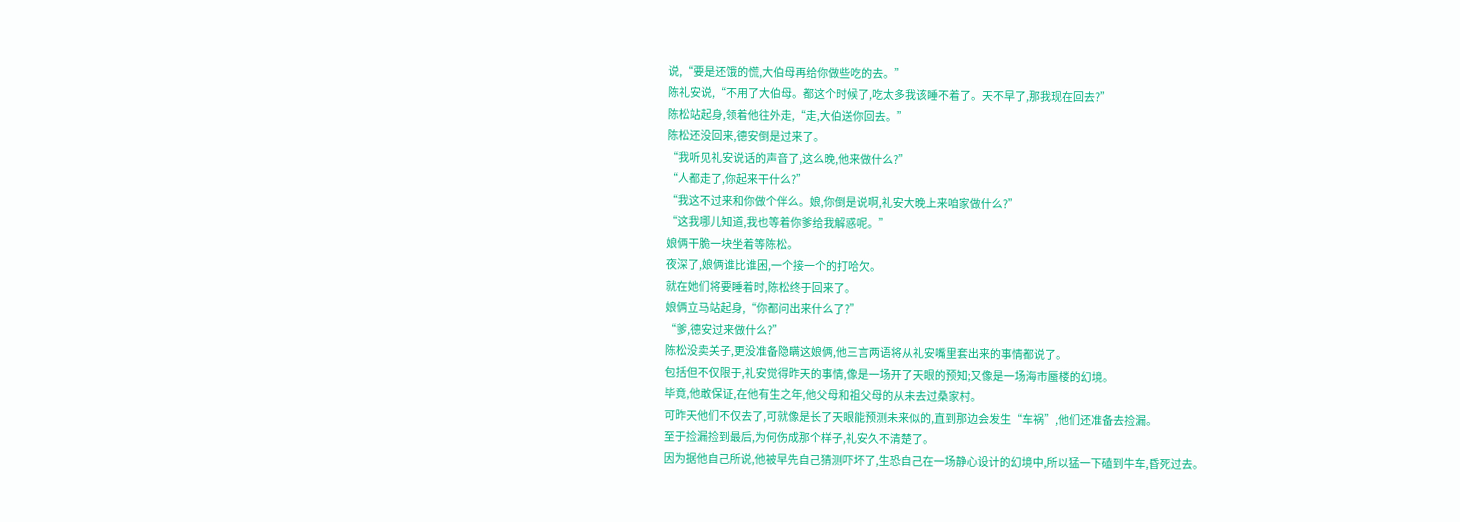说,“要是还饿的慌,大伯母再给你做些吃的去。”
陈礼安说,“不用了大伯母。都这个时候了,吃太多我该睡不着了。天不早了,那我现在回去?”
陈松站起身,领着他往外走,“走,大伯送你回去。”
陈松还没回来,德安倒是过来了。
“我听见礼安说话的声音了,这么晚,他来做什么?”
“人都走了,你起来干什么?”
“我这不过来和你做个伴么。娘,你倒是说啊,礼安大晚上来咱家做什么?”
“这我哪儿知道,我也等着你爹给我解惑呢。”
娘俩干脆一块坐着等陈松。
夜深了,娘俩谁比谁困,一个接一个的打哈欠。
就在她们将要睡着时,陈松终于回来了。
娘俩立马站起身,“你都问出来什么了?”
“爹,德安过来做什么?”
陈松没卖关子,更没准备隐瞒这娘俩,他三言两语将从礼安嘴里套出来的事情都说了。
包括但不仅限于,礼安觉得昨天的事情,像是一场开了天眼的预知;又像是一场海市蜃楼的幻境。
毕竟,他敢保证,在他有生之年,他父母和祖父母的从未去过桑家村。
可昨天他们不仅去了,可就像是长了天眼能预测未来似的,直到那边会发生“车祸”,他们还准备去捡漏。
至于捡漏捡到最后,为何伤成那个样子,礼安久不清楚了。
因为据他自己所说,他被早先自己猜测吓坏了,生恐自己在一场静心设计的幻境中,所以猛一下磕到牛车,昏死过去。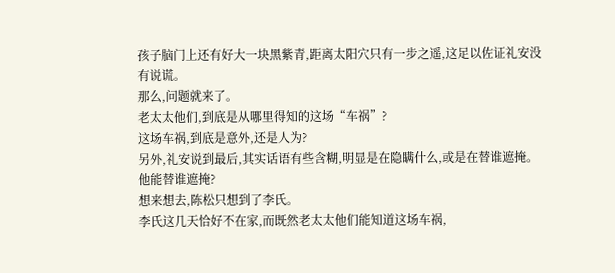孩子脑门上还有好大一块黑紫青,距离太阳穴只有一步之遥,这足以佐证礼安没有说谎。
那么,问题就来了。
老太太他们,到底是从哪里得知的这场“车祸”?
这场车祸,到底是意外,还是人为?
另外,礼安说到最后,其实话语有些含糊,明显是在隐瞒什么,或是在替谁遮掩。
他能替谁遮掩?
想来想去,陈松只想到了李氏。
李氏这几天恰好不在家,而既然老太太他们能知道这场车祸,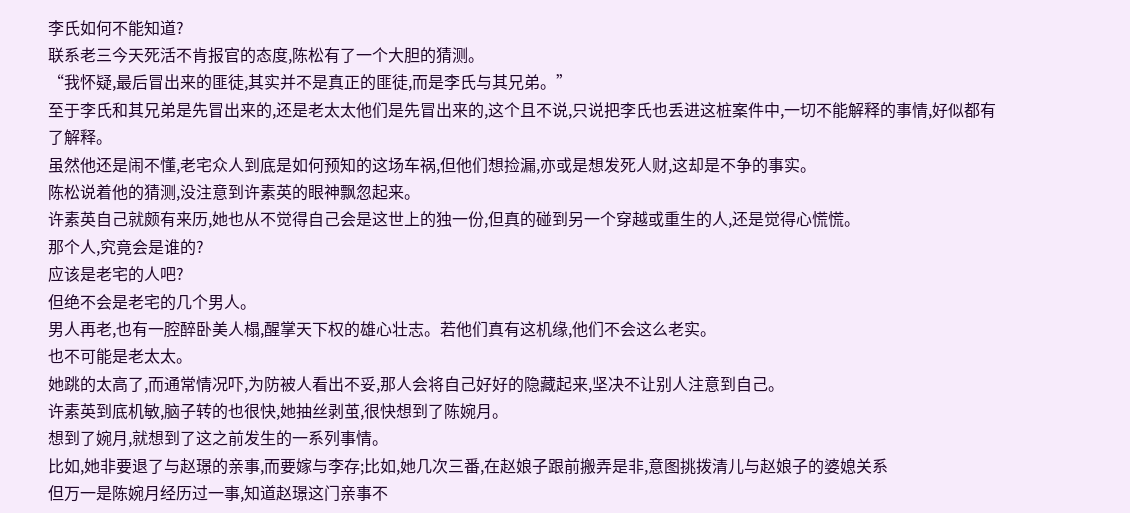李氏如何不能知道?
联系老三今天死活不肯报官的态度,陈松有了一个大胆的猜测。
“我怀疑,最后冒出来的匪徒,其实并不是真正的匪徒,而是李氏与其兄弟。”
至于李氏和其兄弟是先冒出来的,还是老太太他们是先冒出来的,这个且不说,只说把李氏也丢进这桩案件中,一切不能解释的事情,好似都有了解释。
虽然他还是闹不懂,老宅众人到底是如何预知的这场车祸,但他们想捡漏,亦或是想发死人财,这却是不争的事实。
陈松说着他的猜测,没注意到许素英的眼神飘忽起来。
许素英自己就颇有来历,她也从不觉得自己会是这世上的独一份,但真的碰到另一个穿越或重生的人,还是觉得心慌慌。
那个人,究竟会是谁的?
应该是老宅的人吧?
但绝不会是老宅的几个男人。
男人再老,也有一腔醉卧美人榻,醒掌天下权的雄心壮志。若他们真有这机缘,他们不会这么老实。
也不可能是老太太。
她跳的太高了,而通常情况吓,为防被人看出不妥,那人会将自己好好的隐藏起来,坚决不让别人注意到自己。
许素英到底机敏,脑子转的也很快,她抽丝剥茧,很快想到了陈婉月。
想到了婉月,就想到了这之前发生的一系列事情。
比如,她非要退了与赵璟的亲事,而要嫁与李存;比如,她几次三番,在赵娘子跟前搬弄是非,意图挑拨清儿与赵娘子的婆媳关系
但万一是陈婉月经历过一事,知道赵璟这门亲事不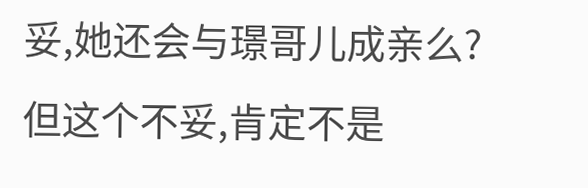妥,她还会与璟哥儿成亲么?
但这个不妥,肯定不是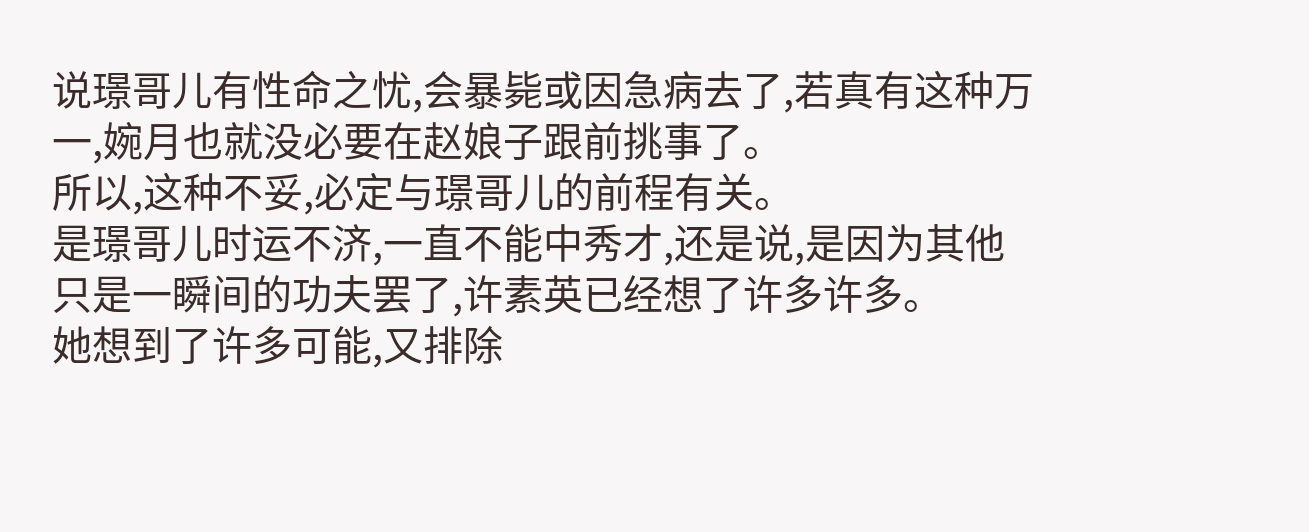说璟哥儿有性命之忧,会暴毙或因急病去了,若真有这种万一,婉月也就没必要在赵娘子跟前挑事了。
所以,这种不妥,必定与璟哥儿的前程有关。
是璟哥儿时运不济,一直不能中秀才,还是说,是因为其他
只是一瞬间的功夫罢了,许素英已经想了许多许多。
她想到了许多可能,又排除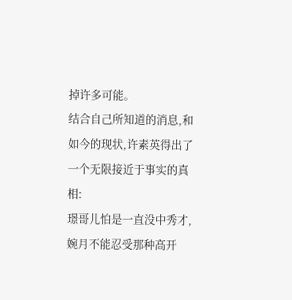掉许多可能。
结合自己所知道的消息,和如今的现状,许素英得出了一个无限接近于事实的真相:
璟哥儿怕是一直没中秀才,婉月不能忍受那种高开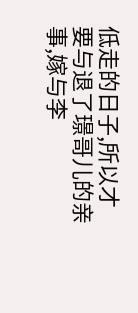低走的日子,所以才要与退了璟哥儿的亲事,嫁与李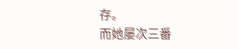存。
而她屡次三番